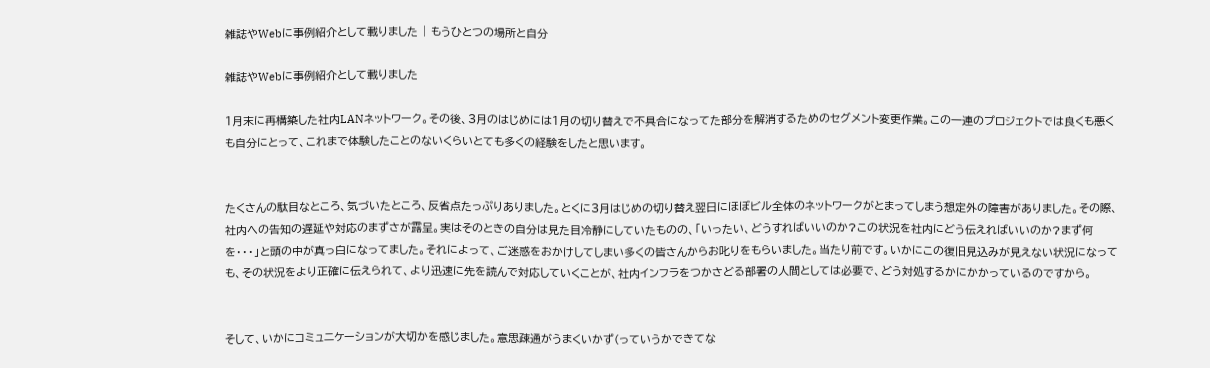雑誌やWebに事例紹介として載りました | もうひとつの場所と自分

雑誌やWebに事例紹介として載りました

1月末に再構築した社内LANネットワーク。その後、3月のはじめには1月の切り替えで不具合になってた部分を解消するためのセグメント変更作業。この一連のプロジェクトでは良くも悪くも自分にとって、これまで体験したことのないくらいとても多くの経験をしたと思います。


たくさんの駄目なところ、気づいたところ、反省点たっぷりありました。とくに3月はじめの切り替え翌日にほぼビル全体のネットワークがとまってしまう想定外の障害がありました。その際、社内への告知の遅延や対応のまずさが露呈。実はそのときの自分は見た目冷静にしていたものの、「いったい、どうすればいいのか?この状況を社内にどう伝えればいいのか?まず何を・・・」と頭の中が真っ白になってました。それによって、ご迷惑をおかけしてしまい多くの皆さんからお叱りをもらいました。当たり前です。いかにこの復旧見込みが見えない状況になっても、その状況をより正確に伝えられて、より迅速に先を読んで対応していくことが、社内インフラをつかさどる部署の人間としては必要で、どう対処するかにかかっているのですから。


そして、いかにコミュニケーションが大切かを感じました。意思疎通がうまくいかず(っていうかできてな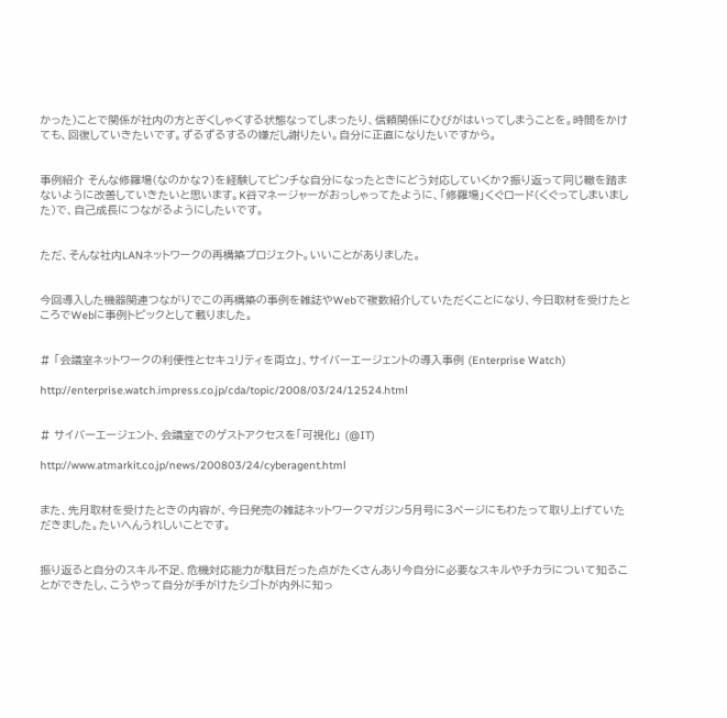かった)ことで関係が社内の方とぎくしゃくする状態なってしまったり、信頼関係にひびがはいってしまうことを。時間をかけても、回復していきたいです。ずるずるするの嫌だし謝りたい。自分に正直になりたいですから。


事例紹介 そんな修羅場(なのかな?)を経験してピンチな自分になったときにどう対応していくか?振り返って同じ轍を踏まないように改善していきたいと思います。K谷マネージャーがおっしゃってたように、「修羅場」くぐロード(くぐってしまいました)で、自己成長につながるようにしたいです。


ただ、そんな社内LANネットワークの再構築プロジェクト。いいことがありました。


今回導入した機器関連つながりでこの再構築の事例を雑誌やWebで複数紹介していただくことになり、今日取材を受けたところでWebに事例トピックとして載りました。


# 「会議室ネットワークの利便性とセキュリティを両立」、サイバーエージェントの導入事例 (Enterprise Watch)

http://enterprise.watch.impress.co.jp/cda/topic/2008/03/24/12524.html


# サイバーエージェント、会議室でのゲストアクセスを「可視化」 (@IT)

http://www.atmarkit.co.jp/news/200803/24/cyberagent.html


また、先月取材を受けたときの内容が、今日発売の雑誌ネットワークマガジン5月号に3ページにもわたって取り上げていただきました。たいへんうれしいことです。


振り返ると自分のスキル不足、危機対応能力が駄目だった点がたくさんあり今自分に必要なスキルやチカラについて知ることができたし、こうやって自分が手がけたシゴトが内外に知っ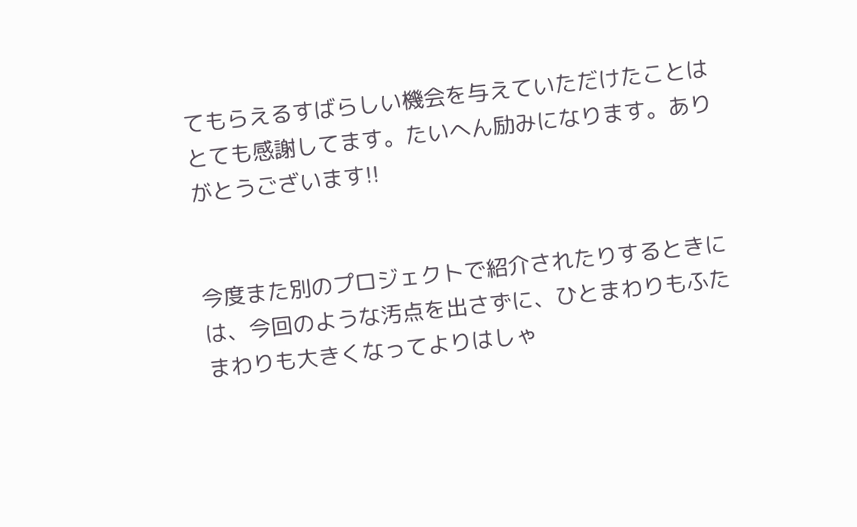てもらえるすばらしい機会を与えていただけたことはとても感謝してます。たいへん励みになります。ありがとうございます!!


今度また別のプロジェクトで紹介されたりするときには、今回のような汚点を出さずに、ひとまわりもふたまわりも大きくなってよりはしゃ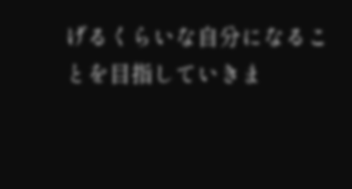げるくらいな自分になることを目指していきま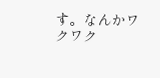す。なんかワクワク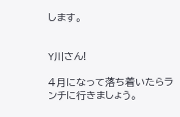します。


Y川さん!

4月になって落ち着いたらランチに行きましょう。